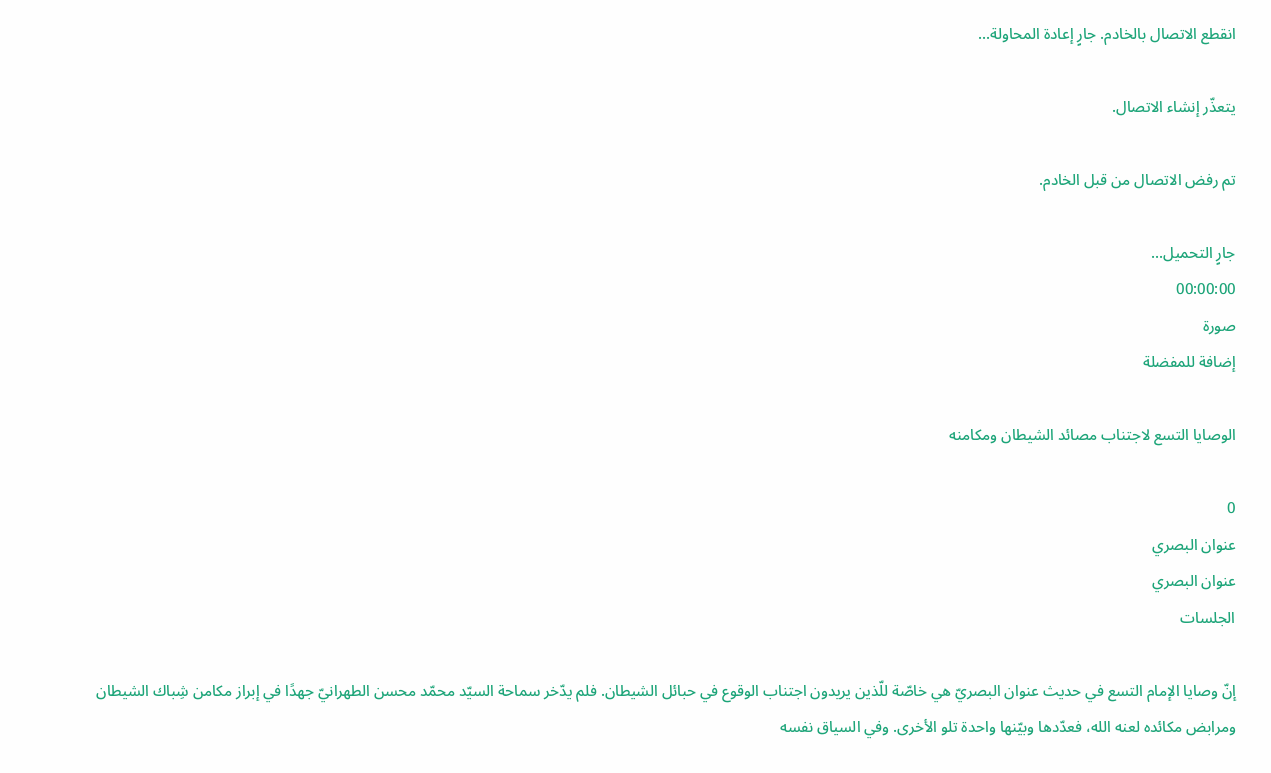انقطع الاتصال بالخادم. جارٍ إعادة المحاولة...

يتعذّر إنشاء الاتصال.

تم رفض الاتصال من قبل الخادم.

جارٍ التحميل...
00:00:00
صورة
إضافة للمفضلة

الوصايا التسع لاجتناب مصائد الشيطان ومكامنه

0
عنوان البصري
عنوان البصري
الجلسات

إنّ وصايا الإمام التسع في حديث عنوان البصريّ هي خاصّة للّذين يريدون اجتناب الوقوع في حبائل الشيطان. فلم يدّخر سماحة السيّد محمّد محسن الطهرانيّ جهدًا في إبراز مكامن شِباك الشيطان ومرابض مكائده لعنه الله، فعدّدها وبيّنها واحدة تلو الأخرى. وفي السياق نفسه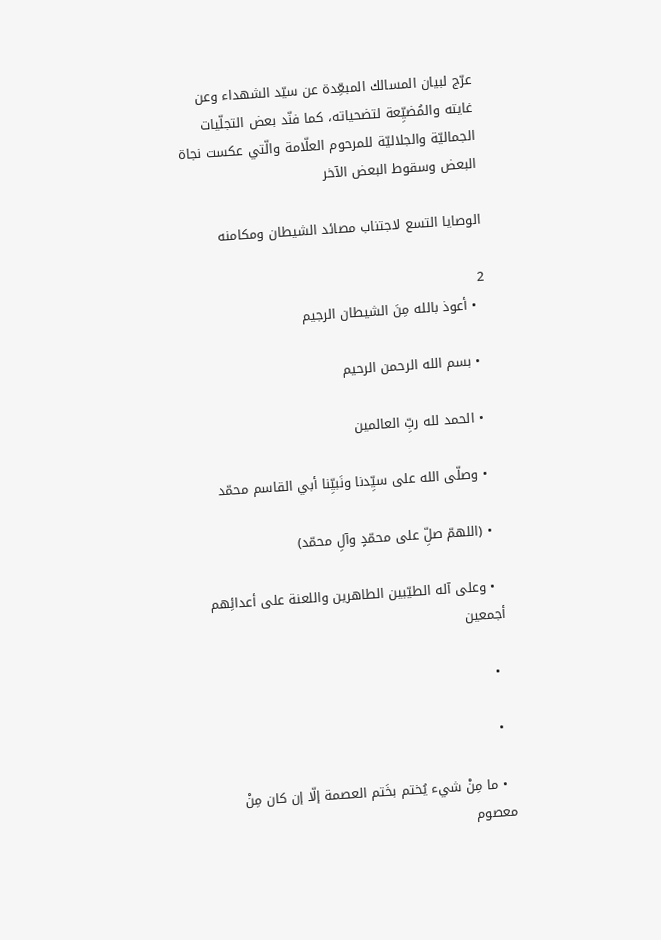عرّج لبيان المسالك المبعِّدة عن سيّد الشهداء وعن غايته والمُضيِّعة لتضحياته، كما فنّد بعض التجلّيات الجماليّة والجلاليّة للمرحوم العلّامة والّتي عكست نجاة البعض وسقوط البعض الآخر

الوصايا التسع لاجتناب مصائد الشيطان ومكامنه

2
  • أعوذ بالله مِنَ الشيطان الرجيم

  • بسم الله الرحمن الرحيم

  • الحمد لله ربِّ العالمين

  • وصلّى الله على سيِّدنا ونَبيِّنا أبي القاسم محمّد

  • (اللهمّ صلِّ على محمّدٍ وآلِ محمّد)

  • وعلى آله الطيّبين الطاهرين واللعنة على أعدائِهم أجمعين

  •

  •

  • ما مِنْ شيء يُختم بخَتم العصمة إلّا إن كان مِنْ معصوم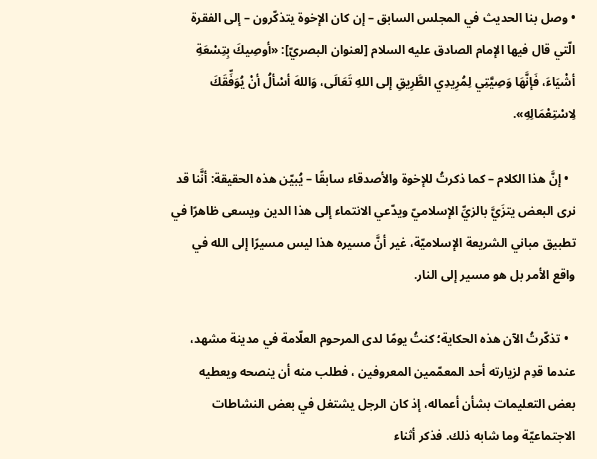• وصل بنا الحديث في المجلس السابق – إن كان الإخوة يتذكّرون – إلى الفقرة الّتي قال فيها الإمام الصادق عليه السلام [لعنوان البصريّ]: «أوصِيكَ بِتِسْعَةِ أشْيَاءَ، فَإنَّهَا وَصِيَّتِي لِمُرِيدِي الطَّرِيقِ إلى اللهِ تَعَالَى، وَاللهَ أسْألُ أنْ يُوَفِّقَكَ لِاسْتِعْمَالِهِ».

  • إنَّ هذا الكلام – كما ذكرتُ للإخوة والأصدقاء سابقًا – يُبيّن هذه الحقيقة: أنَّنا قد نرى البعض يتزَيَّ بالزيِّ الإسلاميّ ويدّعي الانتماء إلى هذا الدين ويسعى ظاهرًا في تطبيق مباني الشريعة الإسلاميّة، غير أنَّ مسيره هذا ليس مسيرًا إلى الله في واقع الأمر بل هو مسير إلى النار.

  • تذكّرتُ الآن هذه الحكاية؛ كنتُ يومًا لدى المرحوم العلّامة في مدينة مشهد، عندما قدِم لزيارته أحد المعمّمين المعروفين ، فطلب منه أن ينصحه ويعطيه بعض التعليمات بشأن أعماله، إذ كان الرجل يشتغل في بعض النشاطات الاجتماعيّة وما شابه ذلك. فذكر أثناء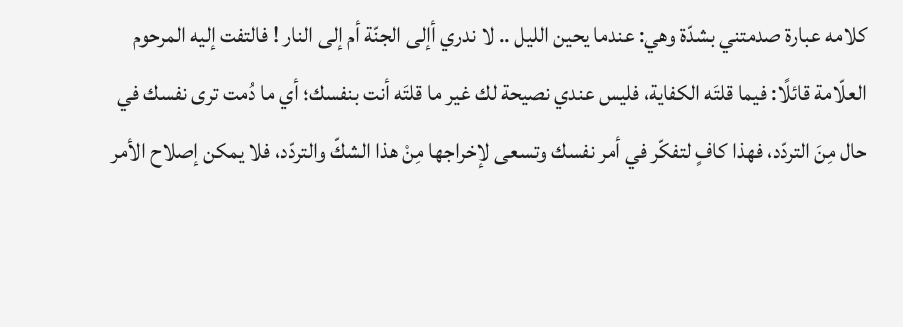كلامه عبارة صدمتني بشدّة وهي: عندما يحين الليل .. لا ندري أإلى الجنّة أم إلى النار ! فالتفت إليه المرحوم العلّامة قائلًا: فيما قلتَه الكفاية، فليس عندي نصيحة لك غير ما قلتَه أنت بنفسك؛ أي ما دُمت ترى نفسك في حال مِنَ التردّد، فهذا كافٍ لتفكّر في أمر نفسك وتسعى لإخراجها مِنْ هذا الشكّ والتردّد، فلا يمكن إصلاح الأمر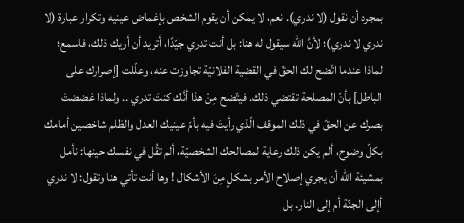بمجرد أن نقول (لا ندري). نعم، لا يمكن أن يقوم الشخص بإغماض عينيه وتكرار عبارة (لا ندري لا ندري)؛ لأنَّ الله سيقول له هنا: بل أنت تدري جيّدًا، أتريد أن أريك ذلك، فاسمع؛ لماذا عندما اتّضح لك الحقّ في القضية الفلانيّة تجاوزت عنه، وعلّلت [إصرارك على الباطل] بأنّ المصلحة تقتضي ذلك. فيتّضح مِنْ هذا أنَّك كنتَ تدري .. ولماذا غضضتَ بصرك عن الحقّ في ذلك الموقف الّذي رأيتَ فيه بأمّ عينيك العدل والظلم شاخصين أمامك بكلّ وضوح، ألم يكن ذلك رعاية لمصالحك الشخصيّة، ألم تقُل في نفسك حينها: نأمل بمشيئة الله أن يجري إصلاح الأمر بشكلٍ مِنَ الأشكال ! وها أنت تأتي هنا وتقول: لا ندري أإلى الجنّة أم إلى النار. بل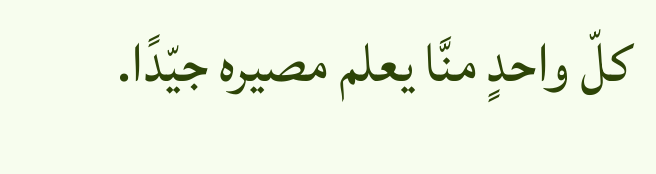كلّ واحدٍ منَّا يعلم مصيره جيّدًا.